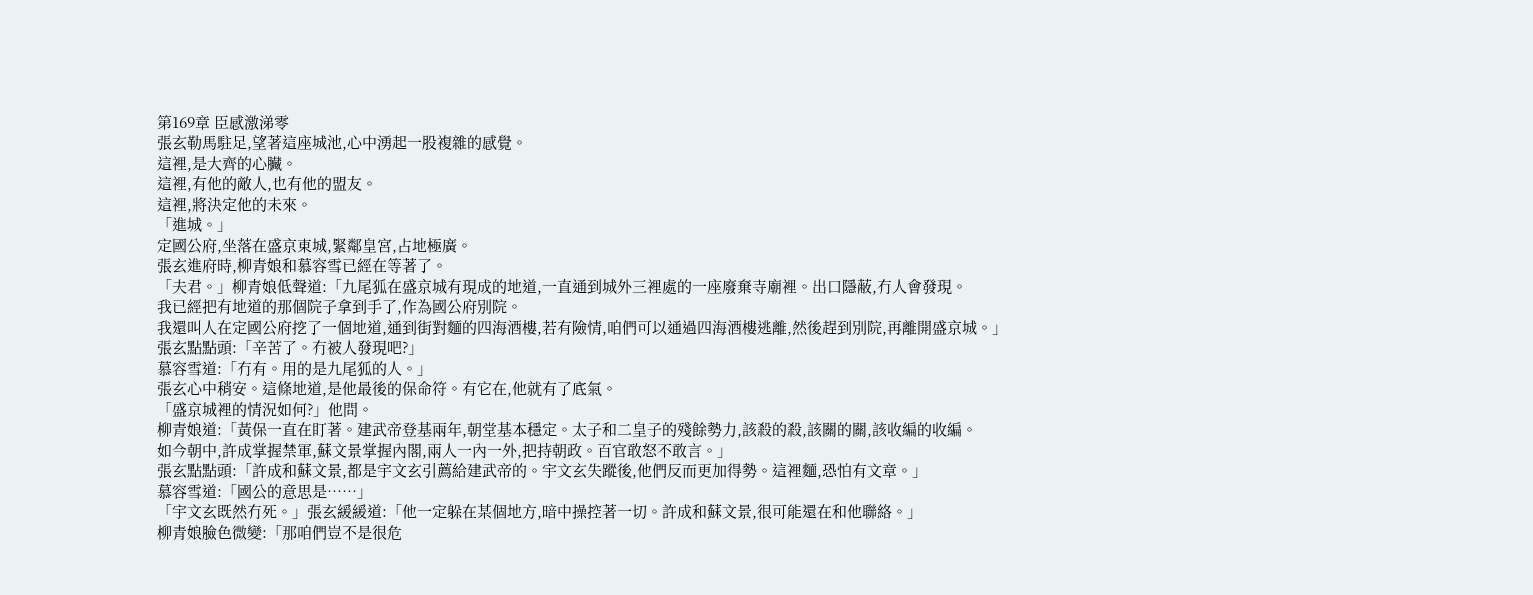第169章 臣感激涕零
張玄勒馬駐足,望著這座城池,心中湧起一股複雜的感覺。
這裡,是大齊的心臟。
這裡,有他的敵人,也有他的盟友。
這裡,將決定他的未來。
「進城。」
定國公府,坐落在盛京東城,緊鄰皇宮,占地極廣。
張玄進府時,柳青娘和慕容雪已經在等著了。
「夫君。」柳青娘低聲道:「九尾狐在盛京城有現成的地道,一直通到城外三裡處的一座廢棄寺廟裡。出口隱蔽,冇人會發現。
我已經把有地道的那個院子拿到手了,作為國公府別院。
我還叫人在定國公府挖了一個地道,通到街對麵的四海酒樓,若有險情,咱們可以通過四海酒樓逃離,然後趕到別院,再離開盛京城。」
張玄點點頭:「辛苦了。冇被人發現吧?」
慕容雪道:「冇有。用的是九尾狐的人。」
張玄心中稍安。這條地道,是他最後的保命符。有它在,他就有了底氣。
「盛京城裡的情況如何?」他問。
柳青娘道:「黃保一直在盯著。建武帝登基兩年,朝堂基本穩定。太子和二皇子的殘餘勢力,該殺的殺,該關的關,該收編的收編。
如今朝中,許成掌握禁軍,蘇文景掌握內閣,兩人一內一外,把持朝政。百官敢怒不敢言。」
張玄點點頭:「許成和蘇文景,都是宇文玄引薦給建武帝的。宇文玄失蹤後,他們反而更加得勢。這裡麵,恐怕有文章。」
慕容雪道:「國公的意思是……」
「宇文玄既然冇死。」張玄緩緩道:「他一定躲在某個地方,暗中操控著一切。許成和蘇文景,很可能還在和他聯絡。」
柳青娘臉色微變:「那咱們豈不是很危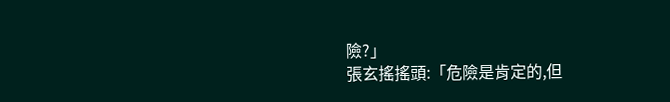險?」
張玄搖搖頭:「危險是肯定的,但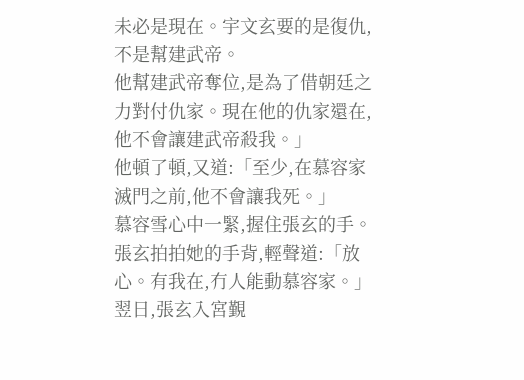未必是現在。宇文玄要的是復仇,不是幫建武帝。
他幫建武帝奪位,是為了借朝廷之力對付仇家。現在他的仇家還在,他不會讓建武帝殺我。」
他頓了頓,又道:「至少,在慕容家滅門之前,他不會讓我死。」
慕容雪心中一緊,握住張玄的手。
張玄拍拍她的手背,輕聲道:「放心。有我在,冇人能動慕容家。」
翌日,張玄入宮覲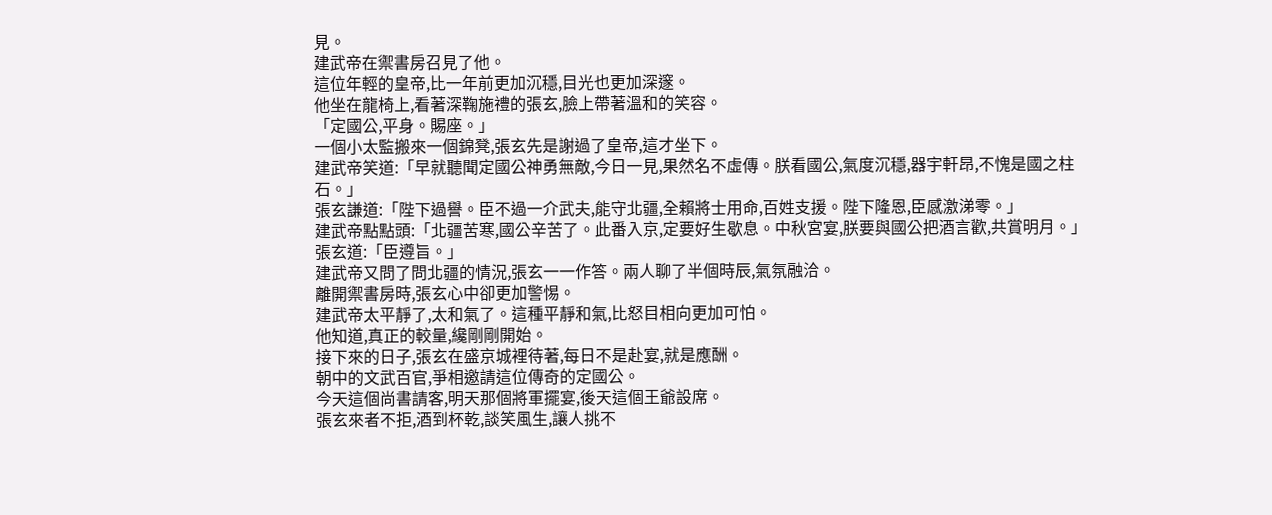見。
建武帝在禦書房召見了他。
這位年輕的皇帝,比一年前更加沉穩,目光也更加深邃。
他坐在龍椅上,看著深鞠施禮的張玄,臉上帶著溫和的笑容。
「定國公,平身。賜座。」
一個小太監搬來一個錦凳,張玄先是謝過了皇帝,這才坐下。
建武帝笑道:「早就聽聞定國公神勇無敵,今日一見,果然名不虛傳。朕看國公,氣度沉穩,器宇軒昂,不愧是國之柱石。」
張玄謙道:「陛下過譽。臣不過一介武夫,能守北疆,全賴將士用命,百姓支援。陛下隆恩,臣感激涕零。」
建武帝點點頭:「北疆苦寒,國公辛苦了。此番入京,定要好生歇息。中秋宮宴,朕要與國公把酒言歡,共賞明月。」
張玄道:「臣遵旨。」
建武帝又問了問北疆的情況,張玄一一作答。兩人聊了半個時辰,氣氛融洽。
離開禦書房時,張玄心中卻更加警惕。
建武帝太平靜了,太和氣了。這種平靜和氣,比怒目相向更加可怕。
他知道,真正的較量,纔剛剛開始。
接下來的日子,張玄在盛京城裡待著,每日不是赴宴,就是應酬。
朝中的文武百官,爭相邀請這位傳奇的定國公。
今天這個尚書請客,明天那個將軍擺宴,後天這個王爺設席。
張玄來者不拒,酒到杯乾,談笑風生,讓人挑不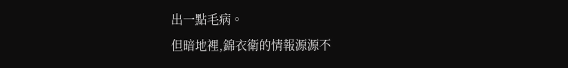出一點毛病。
但暗地裡,錦衣衛的情報源源不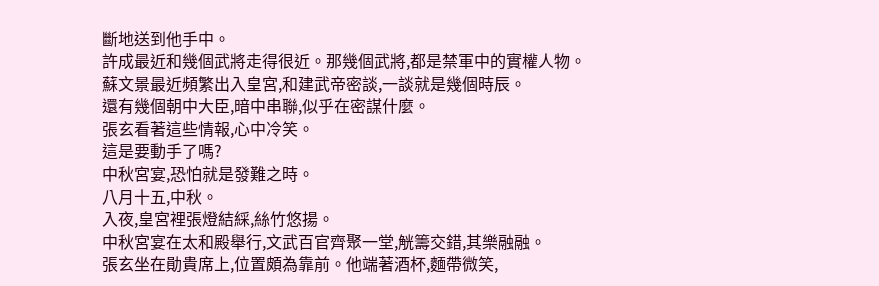斷地送到他手中。
許成最近和幾個武將走得很近。那幾個武將,都是禁軍中的實權人物。
蘇文景最近頻繁出入皇宮,和建武帝密談,一談就是幾個時辰。
還有幾個朝中大臣,暗中串聯,似乎在密謀什麼。
張玄看著這些情報,心中冷笑。
這是要動手了嗎?
中秋宮宴,恐怕就是發難之時。
八月十五,中秋。
入夜,皇宮裡張燈結綵,絲竹悠揚。
中秋宮宴在太和殿舉行,文武百官齊聚一堂,觥籌交錯,其樂融融。
張玄坐在勛貴席上,位置頗為靠前。他端著酒杯,麵帶微笑,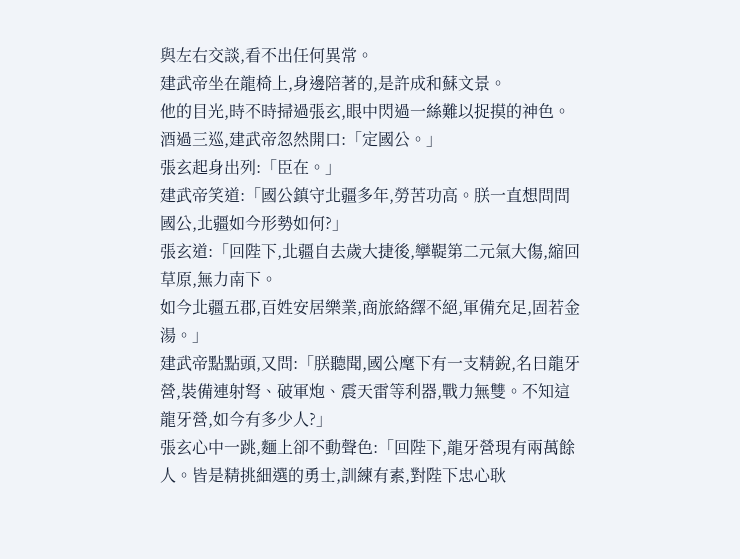與左右交談,看不出任何異常。
建武帝坐在龍椅上,身邊陪著的,是許成和蘇文景。
他的目光,時不時掃過張玄,眼中閃過一絲難以捉摸的神色。
酒過三巡,建武帝忽然開口:「定國公。」
張玄起身出列:「臣在。」
建武帝笑道:「國公鎮守北疆多年,勞苦功高。朕一直想問問國公,北疆如今形勢如何?」
張玄道:「回陛下,北疆自去歲大捷後,攣鞮第二元氣大傷,縮回草原,無力南下。
如今北疆五郡,百姓安居樂業,商旅絡繹不絕,軍備充足,固若金湯。」
建武帝點點頭,又問:「朕聽聞,國公麾下有一支精銳,名曰龍牙營,裝備連射弩、破軍炮、震天雷等利器,戰力無雙。不知這龍牙營,如今有多少人?」
張玄心中一跳,麵上卻不動聲色:「回陛下,龍牙營現有兩萬餘人。皆是精挑細選的勇士,訓練有素,對陛下忠心耿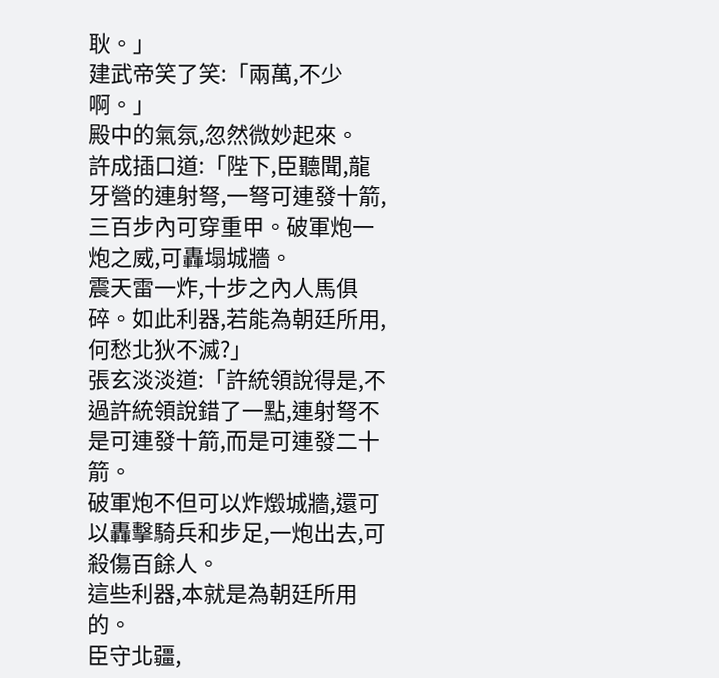耿。」
建武帝笑了笑:「兩萬,不少啊。」
殿中的氣氛,忽然微妙起來。
許成插口道:「陛下,臣聽聞,龍牙營的連射弩,一弩可連發十箭,三百步內可穿重甲。破軍炮一炮之威,可轟塌城牆。
震天雷一炸,十步之內人馬俱碎。如此利器,若能為朝廷所用,何愁北狄不滅?」
張玄淡淡道:「許統領說得是,不過許統領說錯了一點,連射弩不是可連發十箭,而是可連發二十箭。
破軍炮不但可以炸燬城牆,還可以轟擊騎兵和步足,一炮出去,可殺傷百餘人。
這些利器,本就是為朝廷所用的。
臣守北疆,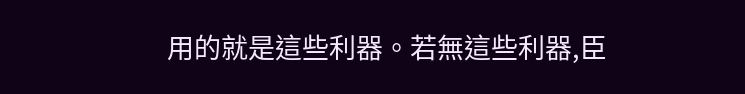用的就是這些利器。若無這些利器,臣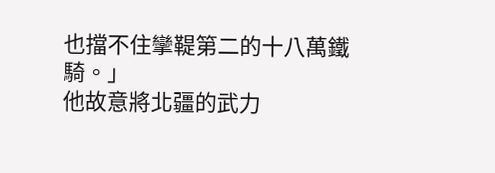也擋不住攣鞮第二的十八萬鐵騎。」
他故意將北疆的武力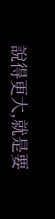說得更大,就是要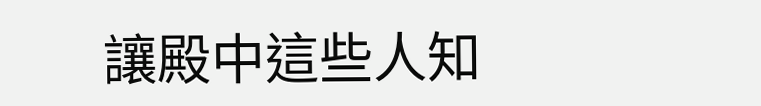讓殿中這些人知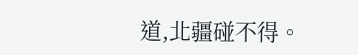道,北疆碰不得。